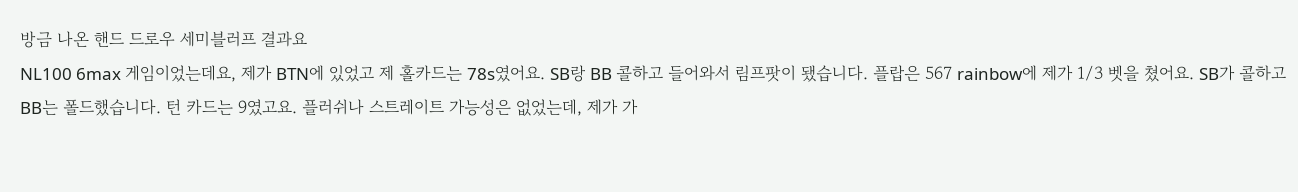방금 나온 핸드 드로우 세미블러프 결과요
NL100 6max 게임이었는데요, 제가 BTN에 있었고 제 홀카드는 78s였어요. SB랑 BB 콜하고 들어와서 림프팟이 됐습니다. 플랍은 567 rainbow에 제가 1/3 벳을 쳤어요. SB가 콜하고 BB는 폴드했습니다. 턴 카드는 9였고요. 플러쉬나 스트레이트 가능성은 없었는데, 제가 가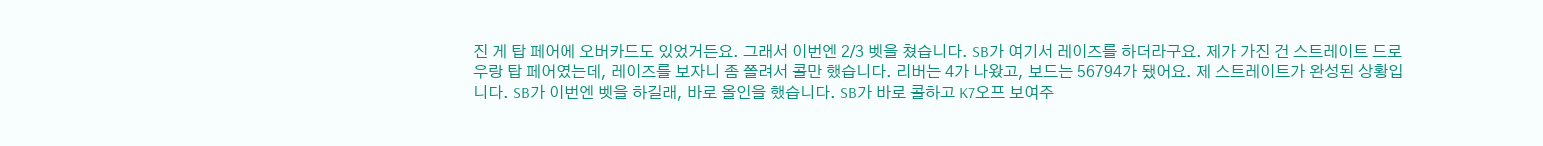진 게 탑 페어에 오버카드도 있었거든요. 그래서 이번엔 2/3 벳을 쳤습니다. SB가 여기서 레이즈를 하더라구요. 제가 가진 건 스트레이트 드로우랑 탑 페어였는데, 레이즈를 보자니 좀 쫄려서 콜만 했습니다. 리버는 4가 나왔고, 보드는 56794가 됐어요. 제 스트레이트가 완성된 상황입니다. SB가 이번엔 벳을 하길래, 바로 올인을 했습니다. SB가 바로 콜하고 K7오프 보여주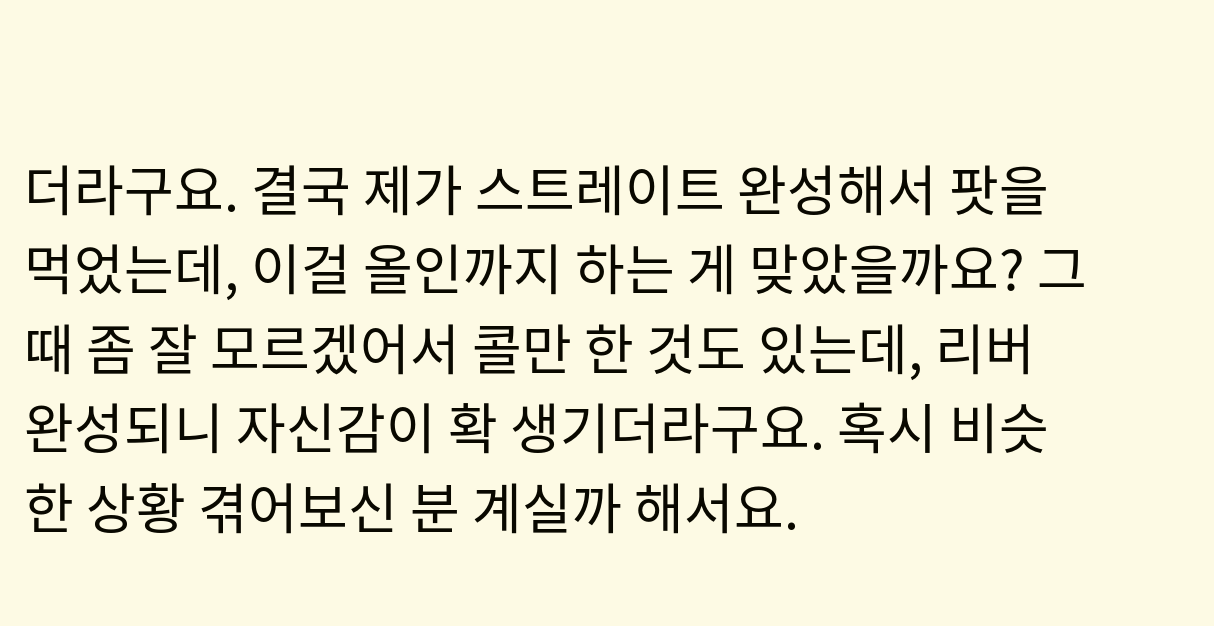더라구요. 결국 제가 스트레이트 완성해서 팟을 먹었는데, 이걸 올인까지 하는 게 맞았을까요? 그때 좀 잘 모르겠어서 콜만 한 것도 있는데, 리버 완성되니 자신감이 확 생기더라구요. 혹시 비슷한 상황 겪어보신 분 계실까 해서요.